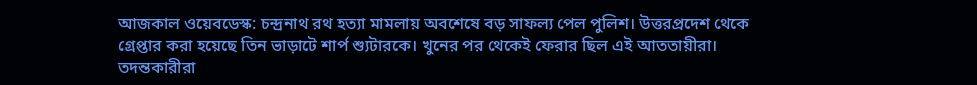আজকাল ওয়েবডেস্ক: চন্দ্রনাথ রথ হত্যা মামলায় অবশেষে বড় সাফল্য পেল পুলিশ। উত্তরপ্রদেশ থেকে গ্রেপ্তার করা হয়েছে তিন ভাড়াটে শার্প শ্যুটারকে। খুনের পর থেকেই ফেরার ছিল এই আততায়ীরা। তদন্তকারীরা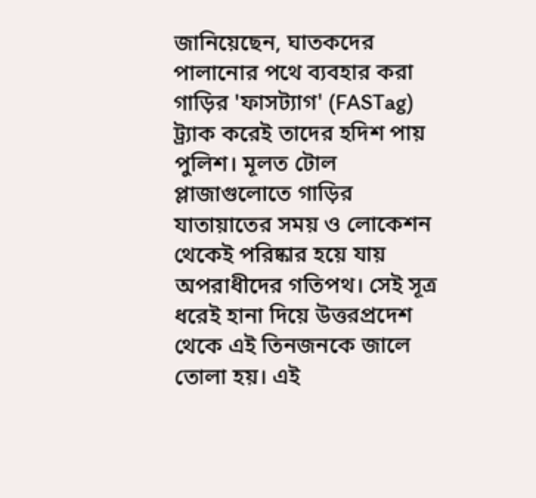জানিয়েছেন, ঘাতকদের পালানোর পথে ব্যবহার করা গাড়ির 'ফাসট্যাগ' (FASTag) ট্র্যাক করেই তাদের হদিশ পায় পুলিশ। মূলত টোল প্লাজাগুলোতে গাড়ির যাতায়াতের সময় ও লোকেশন থেকেই পরিষ্কার হয়ে যায় অপরাধীদের গতিপথ। সেই সূত্র ধরেই হানা দিয়ে উত্তরপ্রদেশ থেকে এই তিনজনকে জালে তোলা হয়। এই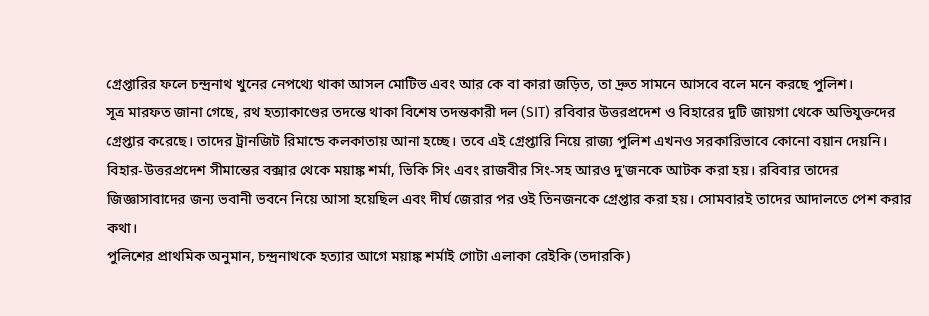গ্রেপ্তারির ফলে চন্দ্রনাথ খুনের নেপথ্যে থাকা আসল মোটিভ এবং আর কে বা কারা জড়িত, তা দ্রুত সামনে আসবে বলে মনে করছে পুলিশ।
সূত্র মারফত জানা গেছে, রথ হত্যাকাণ্ডের তদন্তে থাকা বিশেষ তদন্তকারী দল (SIT) রবিবার উত্তরপ্রদেশ ও বিহারের দুটি জায়গা থেকে অভিযুক্তদের গ্রেপ্তার করেছে। তাদের ট্রানজিট রিমান্ডে কলকাতায় আনা হচ্ছে। তবে এই গ্রেপ্তারি নিয়ে রাজ্য পুলিশ এখনও সরকারিভাবে কোনো বয়ান দেয়নি।
বিহার-উত্তরপ্রদেশ সীমান্তের বক্সার থেকে ময়াঙ্ক শর্মা, ভিকি সিং এবং রাজবীর সিং-সহ আরও দু'জনকে আটক করা হয়। রবিবার তাদের জিজ্ঞাসাবাদের জন্য ভবানী ভবনে নিয়ে আসা হয়েছিল এবং দীর্ঘ জেরার পর ওই তিনজনকে গ্রেপ্তার করা হয়। সোমবারই তাদের আদালতে পেশ করার কথা।
পুলিশের প্রাথমিক অনুমান, চন্দ্রনাথকে হত্যার আগে ময়াঙ্ক শর্মাই গোটা এলাকা রেইকি (তদারকি)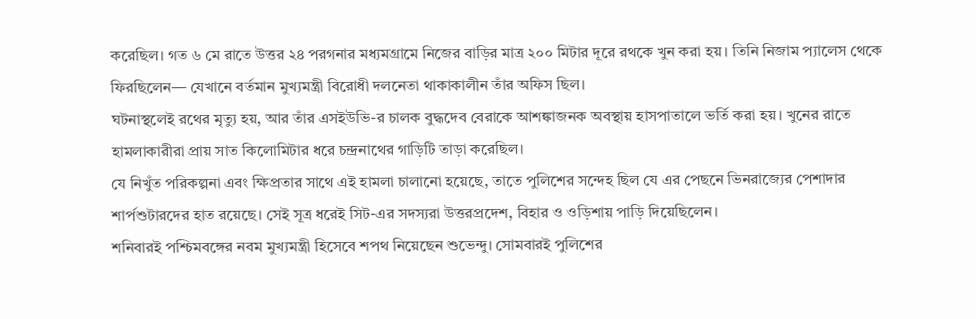করেছিল। গত ৬ মে রাতে উত্তর ২৪ পরগনার মধ্যমগ্রামে নিজের বাড়ির মাত্র ২০০ মিটার দূরে রথকে খুন করা হয়। তিনি নিজাম প্যালেস থেকে ফিরছিলেন— যেখানে বর্তমান মুখ্যমন্ত্রী বিরোধী দলনেতা থাকাকালীন তাঁর অফিস ছিল।
ঘটনাস্থলেই রথের মৃত্যু হয়, আর তাঁর এসইউভি-র চালক বুদ্ধদেব বেরাকে আশঙ্কাজনক অবস্থায় হাসপাতালে ভর্তি করা হয়। খুনের রাতে হামলাকারীরা প্রায় সাত কিলোমিটার ধরে চন্দ্রনাথের গাড়িটি তাড়া করেছিল।
যে নিখুঁত পরিকল্পনা এবং ক্ষিপ্রতার সাথে এই হামলা চালানো হয়েছে, তাতে পুলিশের সন্দেহ ছিল যে এর পেছনে ভিনরাজ্যের পেশাদার শার্পশুটারদের হাত রয়েছে। সেই সূত্র ধরেই সিট-এর সদস্যরা উত্তরপ্রদেশ, বিহার ও ওড়িশায় পাড়ি দিয়েছিলেন।
শনিবারই পশ্চিমবঙ্গের নবম মুখ্যমন্ত্রী হিসেবে শপথ নিয়েছেন শুভেন্দু। সোমবারই পুলিশের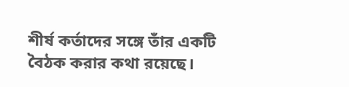শীর্ষ কর্তাদের সঙ্গে তাঁর একটি বৈঠক করার কথা রয়েছে।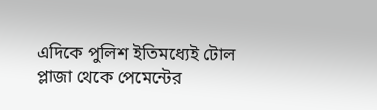এদিকে পুলিশ ইতিমধ্যেই টোল প্লাজা থেকে পেমেন্টের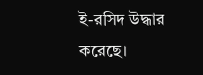ই-রসিদ উদ্ধার করেছে।